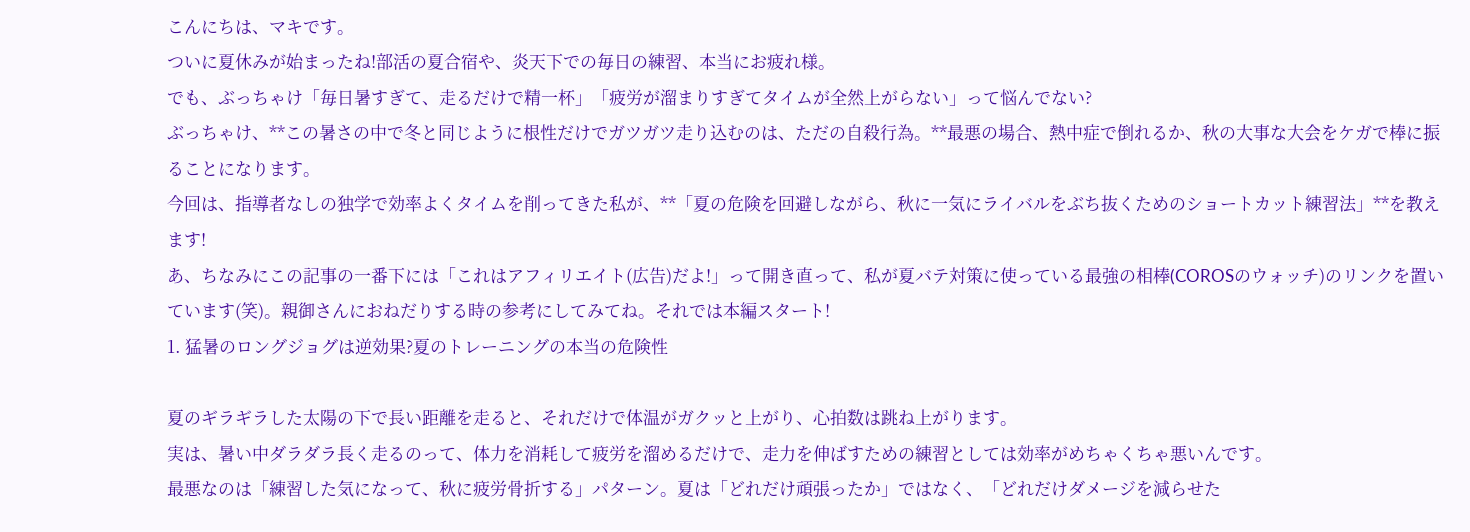こんにちは、マキです。
ついに夏休みが始まったね!部活の夏合宿や、炎天下での毎日の練習、本当にお疲れ様。
でも、ぶっちゃけ「毎日暑すぎて、走るだけで精一杯」「疲労が溜まりすぎてタイムが全然上がらない」って悩んでない?
ぶっちゃけ、**この暑さの中で冬と同じように根性だけでガツガツ走り込むのは、ただの自殺行為。**最悪の場合、熱中症で倒れるか、秋の大事な大会をケガで棒に振ることになります。
今回は、指導者なしの独学で効率よくタイムを削ってきた私が、**「夏の危険を回避しながら、秋に一気にライバルをぶち抜くためのショートカット練習法」**を教えます!
あ、ちなみにこの記事の一番下には「これはアフィリエイト(広告)だよ!」って開き直って、私が夏バテ対策に使っている最強の相棒(COROSのウォッチ)のリンクを置いています(笑)。親御さんにおねだりする時の参考にしてみてね。それでは本編スタート!
1. 猛暑のロングジョグは逆効果?夏のトレーニングの本当の危険性

夏のギラギラした太陽の下で長い距離を走ると、それだけで体温がガクッと上がり、心拍数は跳ね上がります。
実は、暑い中ダラダラ長く走るのって、体力を消耗して疲労を溜めるだけで、走力を伸ばすための練習としては効率がめちゃくちゃ悪いんです。
最悪なのは「練習した気になって、秋に疲労骨折する」パターン。夏は「どれだけ頑張ったか」ではなく、「どれだけダメージを減らせた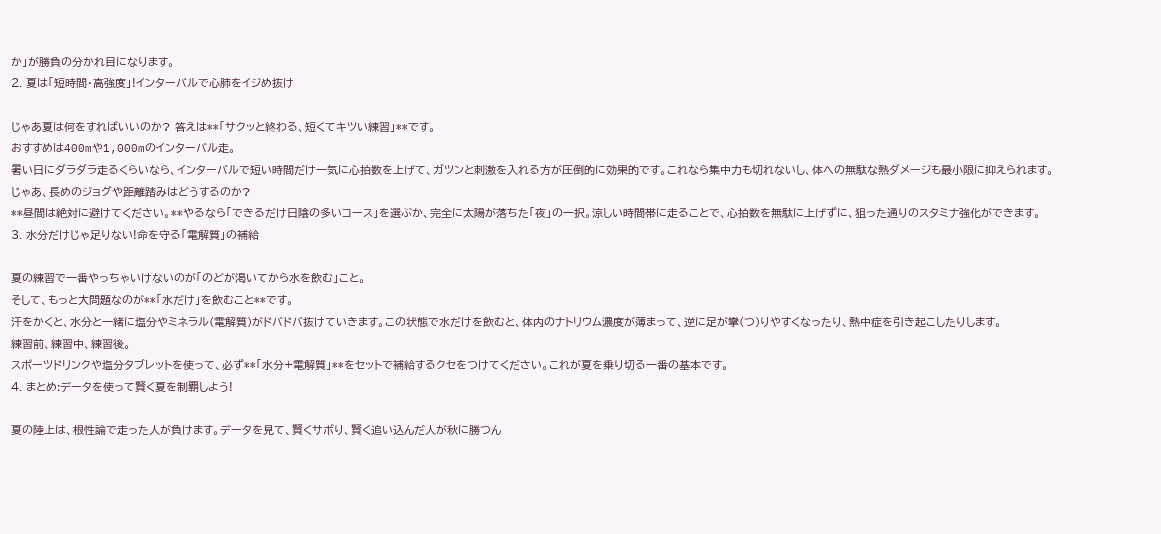か」が勝負の分かれ目になります。
2. 夏は「短時間・高強度」!インターバルで心肺をイジめ抜け

じゃあ夏は何をすればいいのか? 答えは**「サクッと終わる、短くてキツい練習」**です。
おすすめは400mや1,000mのインターバル走。
暑い日にダラダラ走るくらいなら、インターバルで短い時間だけ一気に心拍数を上げて、ガツンと刺激を入れる方が圧倒的に効果的です。これなら集中力も切れないし、体への無駄な熱ダメージも最小限に抑えられます。
じゃあ、長めのジョグや距離踏みはどうするのか?
**昼間は絶対に避けてください。**やるなら「できるだけ日陰の多いコース」を選ぶか、完全に太陽が落ちた「夜」の一択。涼しい時間帯に走ることで、心拍数を無駄に上げずに、狙った通りのスタミナ強化ができます。
3. 水分だけじゃ足りない!命を守る「電解質」の補給

夏の練習で一番やっちゃいけないのが「のどが渇いてから水を飲む」こと。
そして、もっと大問題なのが**「水だけ」を飲むこと**です。
汗をかくと、水分と一緒に塩分やミネラル(電解質)がドバドバ抜けていきます。この状態で水だけを飲むと、体内のナトリウム濃度が薄まって、逆に足が攣(つ)りやすくなったり、熱中症を引き起こしたりします。
練習前、練習中、練習後。
スポーツドリンクや塩分タブレットを使って、必ず**「水分+電解質」**をセットで補給するクセをつけてください。これが夏を乗り切る一番の基本です。
4. まとめ:データを使って賢く夏を制覇しよう!

夏の陸上は、根性論で走った人が負けます。データを見て、賢くサボり、賢く追い込んだ人が秋に勝つん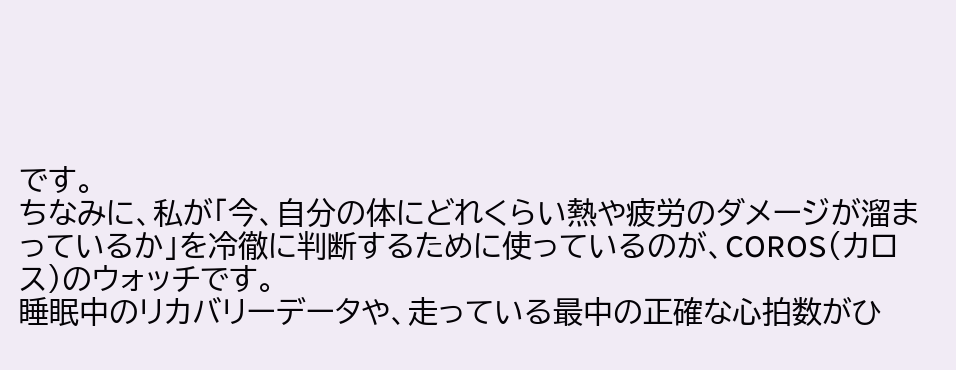です。
ちなみに、私が「今、自分の体にどれくらい熱や疲労のダメージが溜まっているか」を冷徹に判断するために使っているのが、COROS(カロス)のウォッチです。
睡眠中のリカバリーデータや、走っている最中の正確な心拍数がひ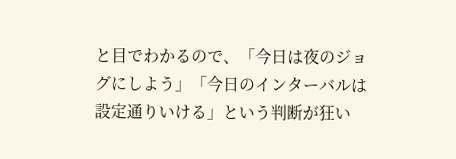と目でわかるので、「今日は夜のジョグにしよう」「今日のインターバルは設定通りいける」という判断が狂い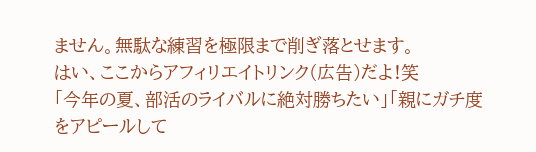ません。無駄な練習を極限まで削ぎ落とせます。
はい、ここからアフィリエイトリンク(広告)だよ!笑
「今年の夏、部活のライバルに絶対勝ちたい」「親にガチ度をアピールして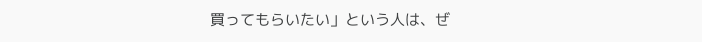買ってもらいたい」という人は、ぜ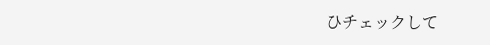ひチェックして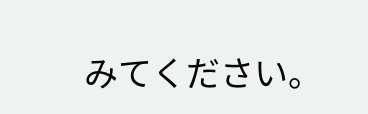みてください。